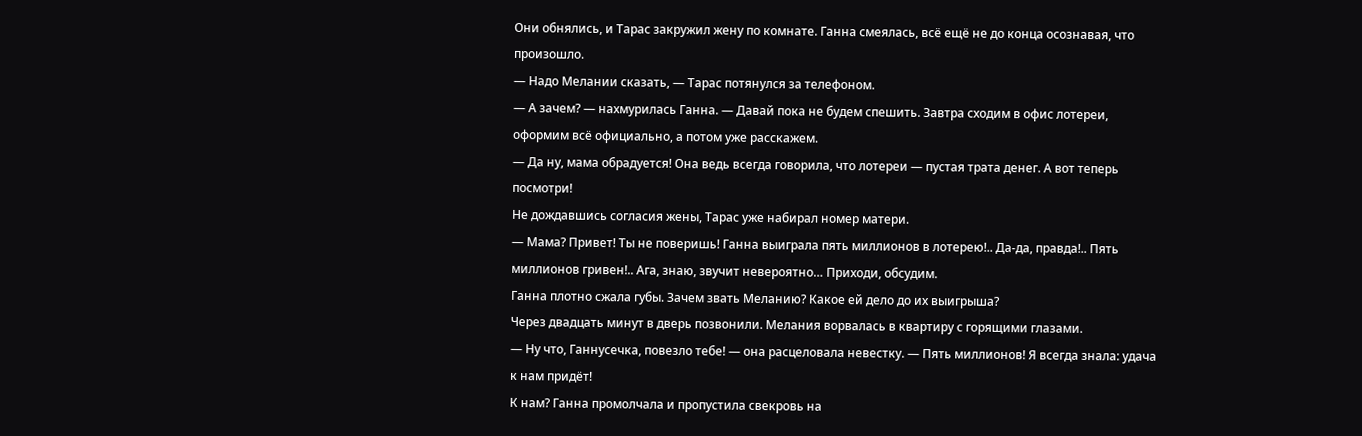Они обнялись, и Тарас закружил жену по комнате. Ганна смеялась, всё ещё не до конца осознавая, что произошло.
— Надо Мелании сказать, — Тарас потянулся за телефоном.
— А зачем? — нахмурилась Ганна. — Давай пока не будем спешить. Завтра сходим в офис лотереи, оформим всё официально, а потом уже расскажем.
— Да ну, мама обрадуется! Она ведь всегда говорила, что лотереи — пустая трата денег. А вот теперь посмотри!
Не дождавшись согласия жены, Тарас уже набирал номер матери.
— Мама? Привет! Ты не поверишь! Ганна выиграла пять миллионов в лотерею!.. Да-да, правда!.. Пять миллионов гривен!.. Ага, знаю, звучит невероятно… Приходи, обсудим.
Ганна плотно сжала губы. Зачем звать Меланию? Какое ей дело до их выигрыша?
Через двадцать минут в дверь позвонили. Мелания ворвалась в квартиру с горящими глазами.
— Ну что, Ганнусечка, повезло тебе! — она расцеловала невестку. — Пять миллионов! Я всегда знала: удача к нам придёт!
К нам? Ганна промолчала и пропустила свекровь на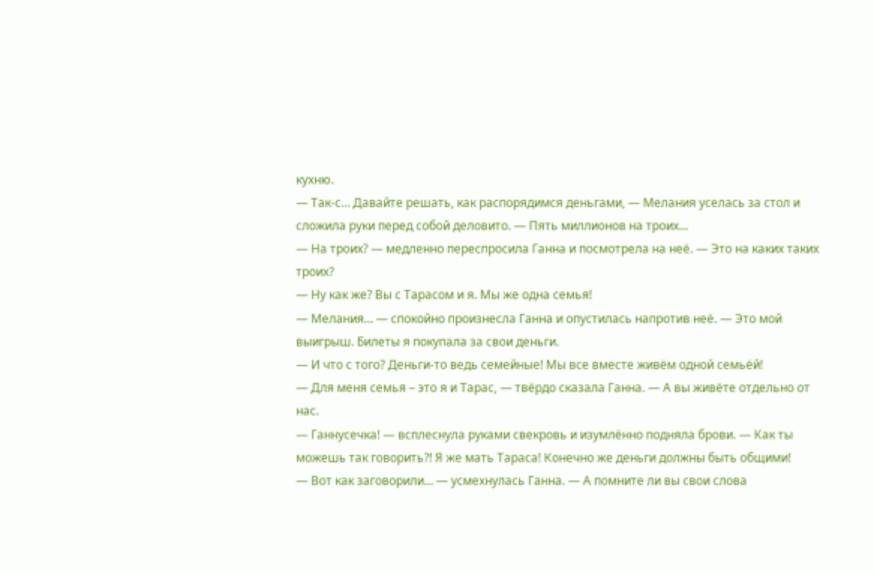кухню.
— Так-с… Давайте решать, как распорядимся деньгами, — Мелания уселась за стол и сложила руки перед собой деловито. — Пять миллионов на троих…
— На троих? — медленно переспросила Ганна и посмотрела на неё. — Это на каких таких троих?
— Ну как же? Вы с Тарасом и я. Мы же одна семья!
— Мелания… — спокойно произнесла Ганна и опустилась напротив неё. — Это мой выигрыш. Билеты я покупала за свои деньги.
— И что с того? Деньги-то ведь семейные! Мы все вместе живём одной семьёй!
— Для меня семья – это я и Тарас, — твёрдо сказала Ганна. — А вы живёте отдельно от нас.
— Ганнусечка! — всплеснула руками свекровь и изумлённо подняла брови. — Как ты можешь так говорить?! Я же мать Тараса! Конечно же деньги должны быть общими!
— Вот как заговорили… — усмехнулась Ганна. — А помните ли вы свои слова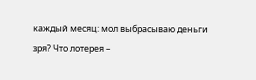каждый месяц: мол выбрасываю деньги зря? Что лотерея –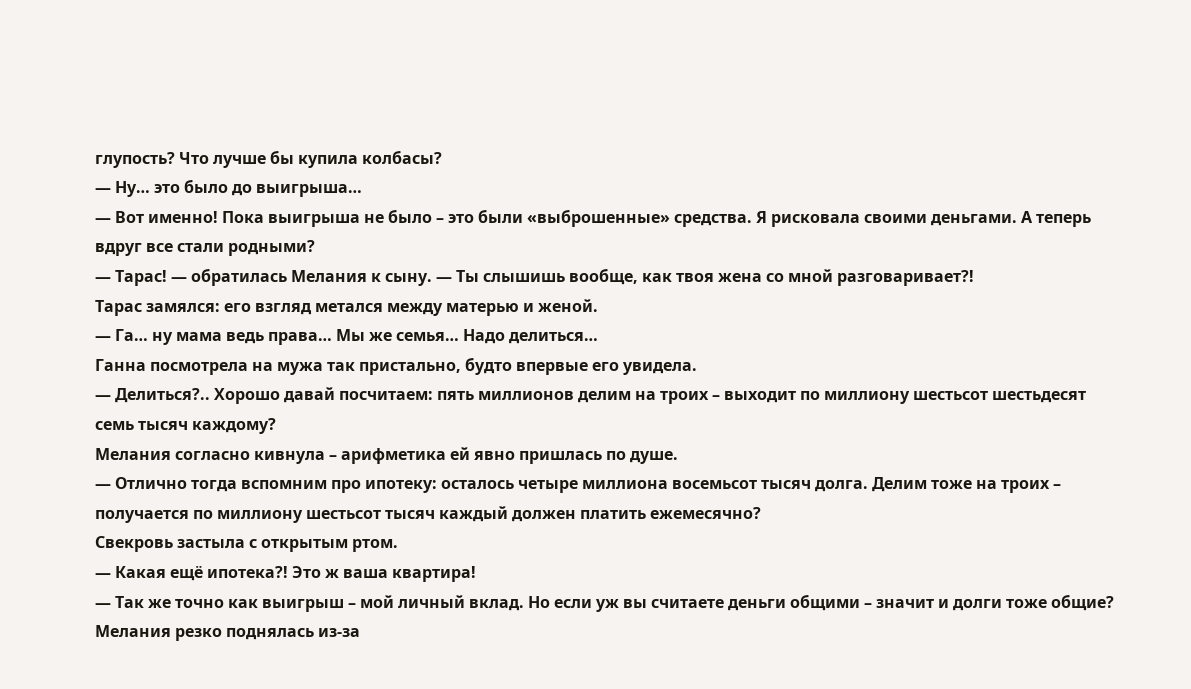глупость? Что лучше бы купила колбасы?
— Ну… это было до выигрыша…
— Вот именно! Пока выигрыша не было – это были «выброшенные» средства. Я рисковала своими деньгами. А теперь вдруг все стали родными?
— Тарас! — обратилась Мелания к сыну. — Ты слышишь вообще, как твоя жена со мной разговаривает?!
Тарас замялся: его взгляд метался между матерью и женой.
— Га… ну мама ведь права… Мы же семья… Надо делиться…
Ганна посмотрела на мужа так пристально, будто впервые его увидела.
— Делиться?.. Хорошо давай посчитаем: пять миллионов делим на троих – выходит по миллиону шестьсот шестьдесят семь тысяч каждому?
Мелания согласно кивнула – арифметика ей явно пришлась по душе.
— Отлично тогда вспомним про ипотеку: осталось четыре миллиона восемьсот тысяч долга. Делим тоже на троих – получается по миллиону шестьсот тысяч каждый должен платить ежемесячно?
Свекровь застыла с открытым ртом.
— Какая ещё ипотека?! Это ж ваша квартира!
— Так же точно как выигрыш – мой личный вклад. Но если уж вы считаете деньги общими – значит и долги тоже общие?
Мелания резко поднялась из-за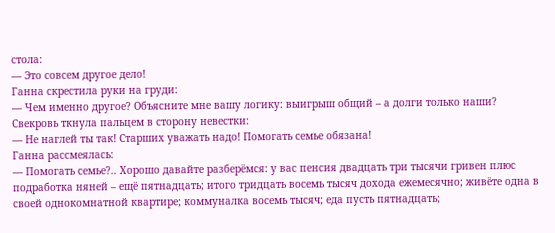стола:
— Это совсем другое дело!
Ганна скрестила руки на груди:
— Чем именно другое? Объясните мне вашу логику: выигрыш общий – а долги только наши?
Свекровь ткнула пальцем в сторону невестки:
— Не наглей ты так! Старших уважать надо! Помогать семье обязана!
Ганна рассмеялась:
— Помогать семье?.. Хорошо давайте разберёмся: у вас пенсия двадцать три тысячи гривен плюс подработка няней – ещё пятнадцать; итого тридцать восемь тысяч дохода ежемесячно; живёте одна в своей однокомнатной квартире; коммуналка восемь тысяч; еда пусть пятнадцать;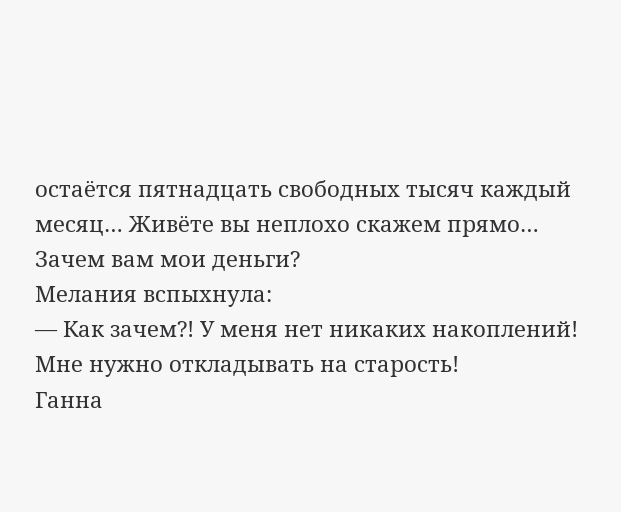остаётся пятнадцать свободных тысяч каждый месяц… Живёте вы неплохо скажем прямо… Зачем вам мои деньги?
Мелания вспыхнула:
— Как зачем?! У меня нет никаких накоплений! Мне нужно откладывать на старость!
Ганна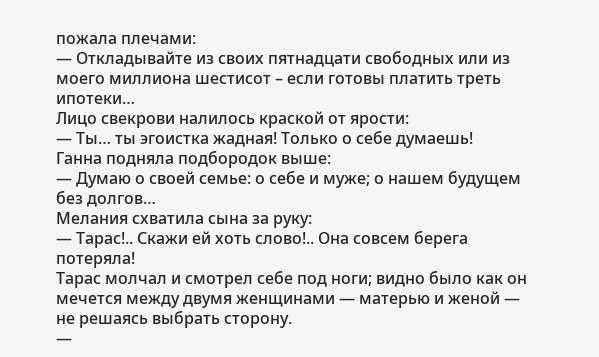пожала плечами:
— Откладывайте из своих пятнадцати свободных или из моего миллиона шестисот – если готовы платить треть ипотеки…
Лицо свекрови налилось краской от ярости:
― Ты… ты эгоистка жадная! Только о себе думаешь!
Ганна подняла подбородок выше:
― Думаю о своей семье: о себе и муже; о нашем будущем без долгов…
Мелания схватила сына за руку:
― Тарас!.. Скажи ей хоть слово!.. Она совсем берега потеряла!
Тарас молчал и смотрел себе под ноги; видно было как он мечется между двумя женщинами ― матерью и женой ― не решаясь выбрать сторону.
―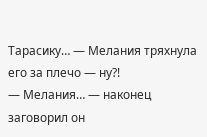Тарасику… ― Мелания тряхнула его за плечо ― ну?!
― Мелания… ― наконец заговорил он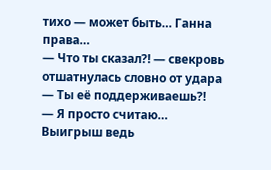тихо ― может быть… Ганна права…
― Что ты сказал?! ― свекровь отшатнулась словно от удара ― Ты её поддерживаешь?!
― Я просто считаю… Выигрыш ведь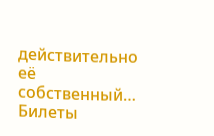действительно её собственный… Билеты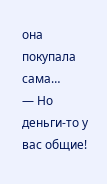она покупала сама…
― Но деньги-то у вас общие!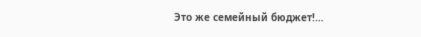Это же семейный бюджет!…